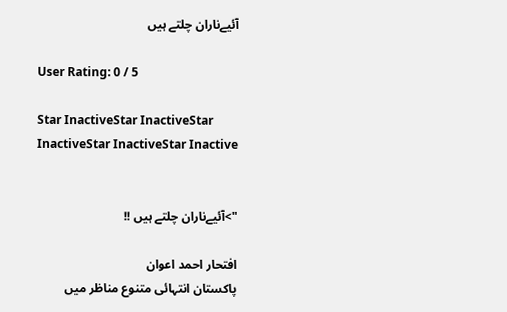آئیےناران چلتے ہیں

User Rating: 0 / 5

Star InactiveStar InactiveStar InactiveStar InactiveStar Inactive


">آئیےناران چلتے ہیں !!

افتحار احمد اعوان
پاکستان انتہائی متنوع مناظر میں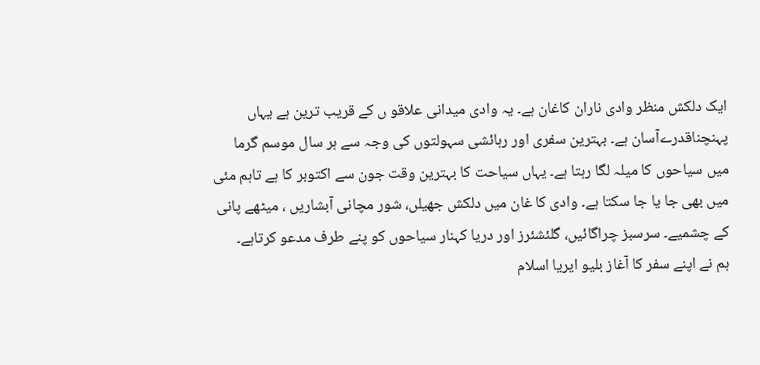ایک دلکش منظر وادی ناران کاغان ہے۔ یہ وادی میدانی علاقو ں کے قریب ترین ہے یہاں پہنچناقدرےآسان ہے۔ بہترین سفری اور رہائشی سہولتوں کی وجہ سے ہر سال موسم گرما میں سیاحوں کا میلہ لگا رہتا ہے۔ یہاں سیاحت کا بہترین وقت جون سے اکتوبر کا ہے تاہم مئی میں بھی جا یا جا سکتا ہے۔ وادی کا غان میں دلکش جھیلں، شور مچانی آبشاریں ، میٹھے پانی کے چشمیے۔ سرسبز چراگائیں، گلئشئرز اور دریا کہنار سیاحوں کو پنے طرف مدعو کرتاہے۔
ہم نے اپنے سفر کا آغاز بلیو ایریا اسلام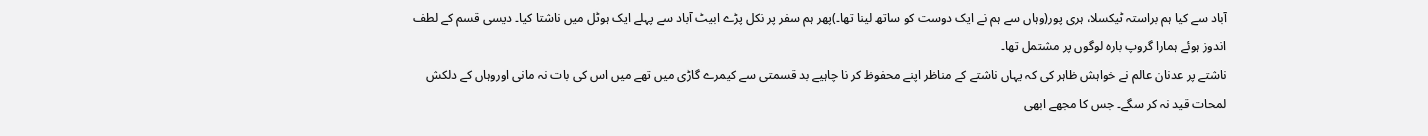آباد سے کیا ہم براستہ ٹیکسلا، ہری پور(وہاں سے ہم نے ایک دوست کو ساتھ لینا تھا۔)پھر ہم سفر پر نکل پڑے ابیٹ آباد سے پہلے ایک ہوٹل میں ناشتا کیا۔ دیسی قسم کے لطف اندوز ہوئے ہمارا گروپ بارہ لوگوں پر مشتمل تھا۔
ناشتے پر عدنان عالم نے خواہش ظاہر کی کہ یہاں ناشتے کے مناظر اپنے محفوظ کر نا چاہیے بد قسمتی سے کیمرے گاڑی میں تھے میں اس کی بات نہ مانی اوروہاں کے دلکش لمحات قید نہ کر سگے۔ جس کا مجھے ابھی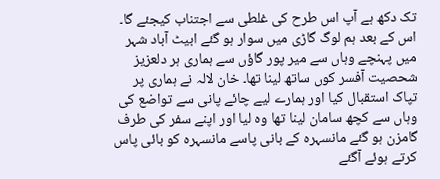تک دکھ ہے آپ اس طرح کی غلطی سے اجتناب کیجئے گا۔
اس کے بعد ہم لوگ گاڑی میں سوار ہو گئے ابیٹ آباد شہر میں پہنچے وہاں سے میر پور گاؤں سے ہماری ہر دلعزیز شحصیت آفسر کوں ساتھ لینا تھا۔ خان لالہ نے ہماری پر تپاک استقبال کیا اور ہمارے لیے چائے پانی سے تواضع کی وہاں سے کچھ سامان لینا تھا وہ لیا اور اپنے سفر کی طرف گامزن ہو گئے مانسہرہ کے بانی پاسے مانسہرہ کو بائی پاس کرتے ہوئے آگئے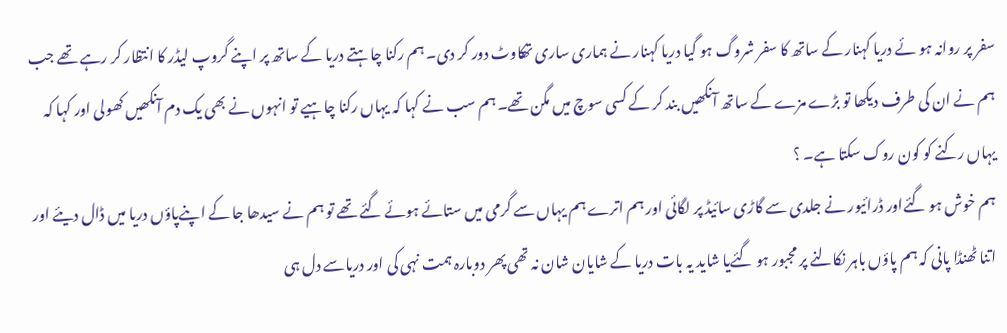سفر پر روانہ ہو ئے دریا کہنار کے ساتھ کا سفر شروگ ہو گیا دریا کہنار نے ہماری ساری تھکاوٹ دور کر دی۔ ہم رکنا چاہتے دریا کے ساتھ پر اپنے گروپ لیڈر کا انتظار کر رہے تھے جب ہم نے ان کی طرف دیکھا تو بڑے مزے کے ساتھ آنکھیں بند کر کے کسی سوچ میں مگن تھے۔ ہم سب نے کہا کہ یہاں رکنا چاہیے تو انہوں نے بھی یک دم آنکھیں کھولی اور کہا کہ یہاں رکنے کو کون روک سکتا ہے۔ ؟
ہم خوش ہو گئےاور ڈرائیور نے جلدی سے گاڑی سائیڈ پر لگائی اور ہم اترے ہم یہاں سے گرمی میں ستائے ہوئے گئے تھے تو ہم نے سیدھا جا کے اپنےپاؤں دریا میں ڈال دیئے اور اتنا ٹھنڈا پانی کہ ہم پاؤں باہر نکالنے پر مجبور ہو گئےیا شاید یہ بات دریا کے شایان شان نہ تھی پھر دوبارہ ہمت نہی کی اور دریاسے دل ہی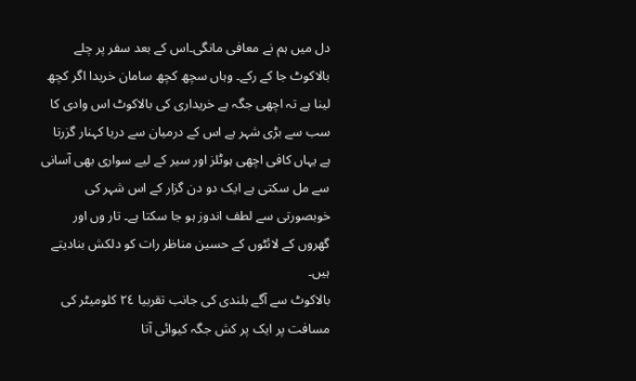دل میں ہم نے معافی مانگی۔اس کے بعد سفر پر چلے بالاکوٹ جا کے رکے۔ وہاں سچھ کچھ سامان خریدا اگر کچھ لینا ہے تہ اچھی جگہ ہے خریداری کی بالاکوٹ اس وادی کا سب سے بڑی شہر ہے اس کے درمیان سے دریا کہنار گزرتا ہے یہاں کافی اچھی ہوٹلز اور سیر کے لیے سواری بھی آسانی سے مل سکتی ہے ایک دو دن گزار کے اس شہر کی خوبصورتی سے لطف اندوز ہو جا سکتا ہے۔ تار وں اور گھروں کے لائٹوں کے حسین مناظر رات کو دلکش بنادیتے ہیں۔
بالاکوٹ سے آگے بلندی کی جانب تقربیا ٢٤ کلومیٹر کی مسافت پر ایک پر کش جگہ کیوائی آتا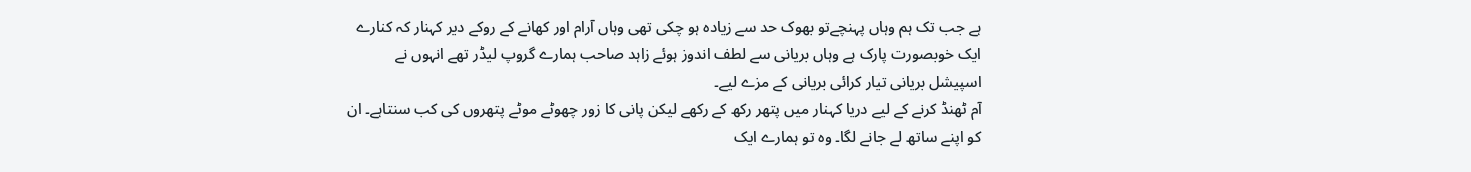ہے جب تک ہم وہاں پہنچےتو بھوک حد سے زیادہ ہو چکی تھی وہاں آرام اور کھانے کے روکے دیر کہنار کہ کنارے ایک خوبصورت پارک ہے وہاں بریانی سے لطف اندوز ہوئے زاہد صاحب ہمارے گروپ لیڈر تھے انہوں نے اسپیشل بریانی تیار کرائی بریانی کے مزے لیے۔
آم ٹھنڈ کرنے کے لیے دریا کہنار میں پتھر رکھ کے رکھے لیکن پانی کا زور چھوٹے موٹے پتھروں کی کب سنتاہے۔ ان کو اپنے ساتھ لے جانے لگا۔ وہ تو ہمارے ایک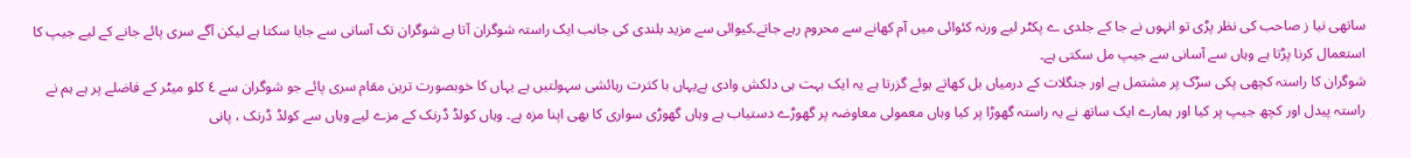ساتھی نیا ز صاحب کی نظر پڑی تو انہوں نے جا کے جلدی ے پکٹر لیے ورنہ کئوائی میں آم کھانے سے محروم رہے جاتے۔کیوائی سے مزید بلندی کی جانب ایک راستہ شوگران آتا ہے شوگران تک آسانی سے جایا سکتا ہے لیکن آگے سری پائے جانے کے لیے جیپ کا استعمال کرنا پڑتا ہے وہاں سے آسانی سے جیپ مل سکتی ہے۔
شوگران کا راستہ کچھی پکی سڑک پر مشتمل ہے اور جنگلات کے درمیاں بل کھاتے ہوئے گزرتا ہے یہ ایک بہت ہی دلکش وادی ہےیہاں با کثرت رہائشی سہولتیں ہے یہاں کا خوبصورت ترین مقام سری پائے جو شوگران سے ٤ کلو میٹر کے فاضلے پر ہے ہم نے راستہ پیدل اور کچھ جیپ پر کیا اور ہمارے ایک ساتھ نے یہ راستہ گھوڑا پر کیا وہاں معمولی معاوضہ پر گھوڑے دستیاب ہے وہاں گھوڑی سواری کا بھی اپنا مزہ ہے۔ وہاں کولڈ ڈرنک کے مزے لیے وہاں سے کولڈ ڈرنک ، پانی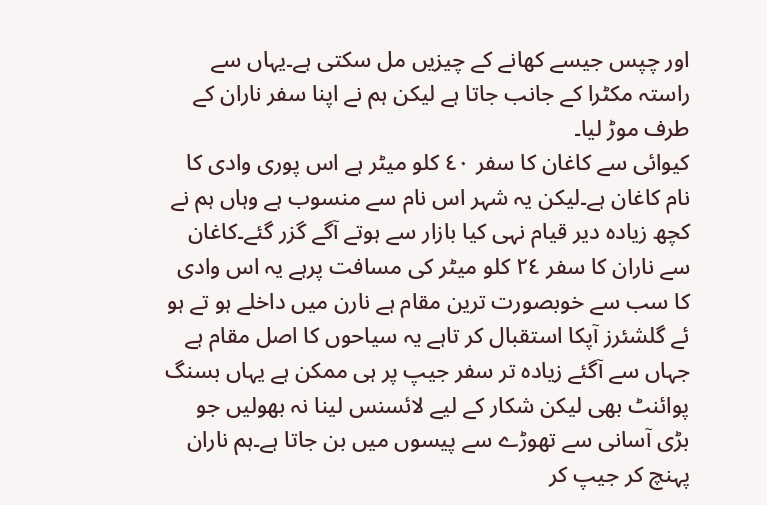اور چپس جیسے کھانے کے چیزیں مل سکتی ہے۔یہاں سے راستہ مکٹرا کے جانب جاتا ہے لیکن ہم نے اپنا سفر ناران کے طرف موڑ لیا۔
کیوائی سے کاغان کا سفر ٤٠ کلو میٹر ہے اس پوری وادی کا نام کاغان ہے۔لیکن یہ شہر اس نام سے منسوب ہے وہاں ہم نے کچھ زیادہ دیر قیام نہی کیا بازار سے ہوتے آگے گزر گئے۔کاغان سے ناران کا سفر ٢٤ کلو میٹر کی مسافت پرہے یہ اس وادی کا سب سے خوبصورت ترین مقام ہے نارن میں داخلے ہو تے ہو ئے گلشئرز آپکا استقبال کر تاہے یہ سیاحوں کا اصل مقام ہے جہاں سے آگئے زیادہ تر سفر جیپ پر ہی ممکن ہے یہاں بسنگ پوائنٹ بھی لیکن شکار کے لیے لائسنس لینا نہ بھولیں جو بڑی آسانی سے تھوڑے سے پیسوں میں بن جاتا ہے۔ہم ناران پہنچ کر جیپ کر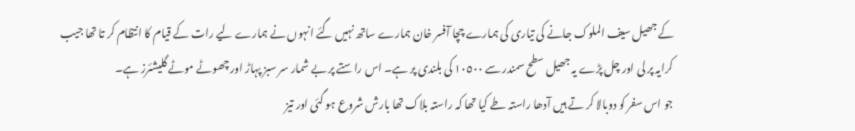کے جھیل سیف الملوک جانے کی تیاری کی ہمارے چچا آفسر خان ہمارے ساتھ نہیں گئے انہوں نے ہمارے لیے رات کے قیام کا انتظام کر تا تھا جیب کرایہ پر لی اور چل پڑے یہ جھیل سطح سمندر سے ١٠٥٠٠ کی بلندی پر ہے۔ اس راستے پر بے شمار سر سبز پہاڑ اور چھوٹے موٹے گلیشئرز ہے۔
جو اس سفر کو دوبالا کر تے ہیں آدھا راستہ طے کیا تھا کہ راستہ بلاک تھا بارش شروع ہو گئی اور تیز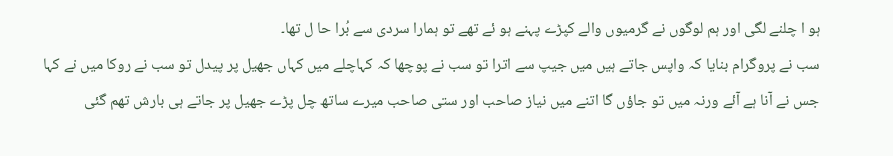ہو ا چلنے لگی اور ہم لوگوں نے گرمیوں والے کپڑے پہنے ہو ئے تھے تو ہمارا سردی سے بُرا حا ل تھا۔
سب نے پروگرام بنایا کہ واپس جاتے ہیں میں جیپ سے اترا تو سب نے پوچھا کہ کہاچلے میں کہاں جھیل پر پیدل تو سب نے روکا میں نے کہا جس نے آنا ہے آئے ورنہ میں تو جاؤں گا اتنے میں نیاز صاحب اور ستی صاحب میرے ساتھ چل پڑے جھیل پر جاتے ہی بارش تھم گئی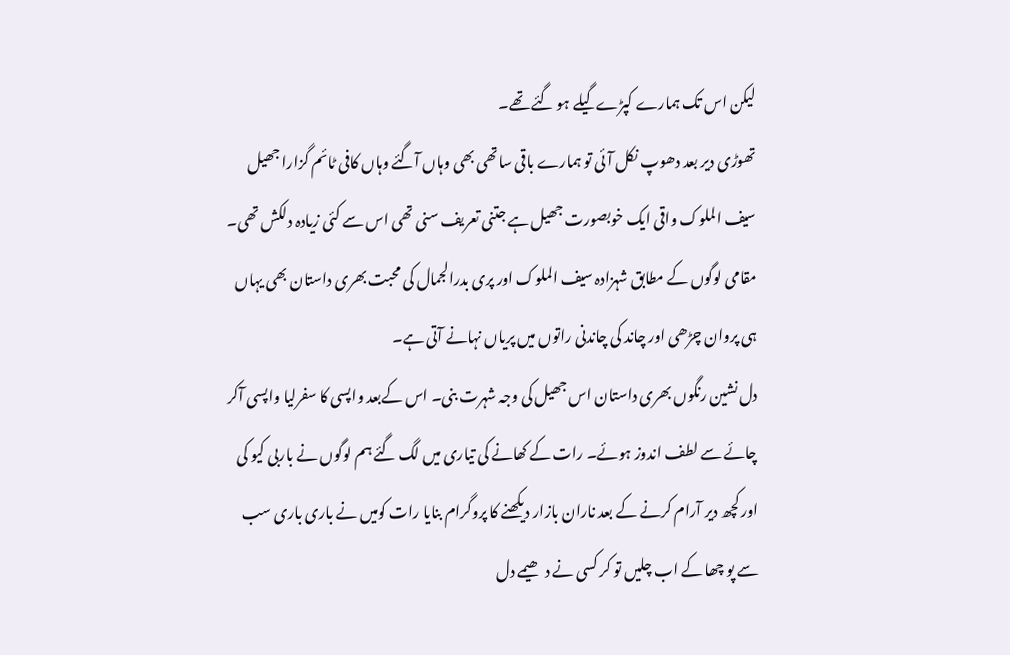لیکن اس تک ہمارے کپڑے گیلے ہو گئے تھے۔
تھوڑی دیر بعد دھوپ نکل آئی تو ہمارے باقی ساتھی بھی وہاں آگئے وہاں کافی ٹائم گزارا جھیل سیف الملوک واقی ایک خوبصورت جھیل ہے جتنی تعریف سنی تھی اس سے کئی زیادہ دلکش تھی۔
مقامی لوگوں کے مطابق شہزادہ سیف الملوک اور پری بدرالجمال کی محبت بھری داستان بھی یہاں ہی پروان چڑھی اور چاند کی چاندنی راتوں میں پریاں نہانے آتی ہے۔
دل نشین رنگوں بھری داستان اس جھیل کی وجہ شہرت بنی۔ اس کےبعد واپسی کا سفرلیا واپسی آکر چائے سے لطف اندوز ہوئے۔ رات کے کھانے کی تیاری میں لگ گئے ہم لوگوں نے باربی کیو کی اور کچھ دیر آرام کرنے کے بعد ناران بازار دیکھنے کا پروگرام بنایا رات کومیں نے باری باری سب سے پو چھا کے اب چلیں تو کر کسی نے دھیمے دل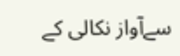سےآواز نکالی کے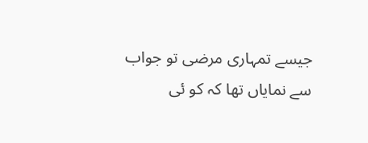جیسے تمہاری مرضی تو جواب سے نمایاں تھا کہ کو ئی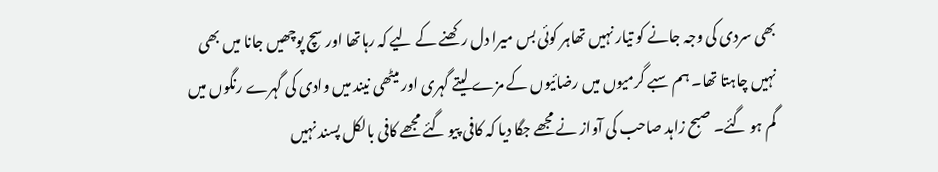بھی سردی کی وجہ جانے کو تیار نہیں تھاہر کوئی بس میرا دل رکھنے کے لیے کہ رہاتھا اور سچ پوچھیں جانا میں بھی نہیں چاہتا تھا۔ ہم سبے گرمیوں میں رضائیوں کے مزے لیتے گہری اور میٹھی نیند میں وادی کی گہرے رنگوں میں گم ہو گئے۔ صبح زاہد صاحب کی آواز نے مجھے جگا دیا کہ کافی پیو گئے مجھے کافی بالکل پسند نہیں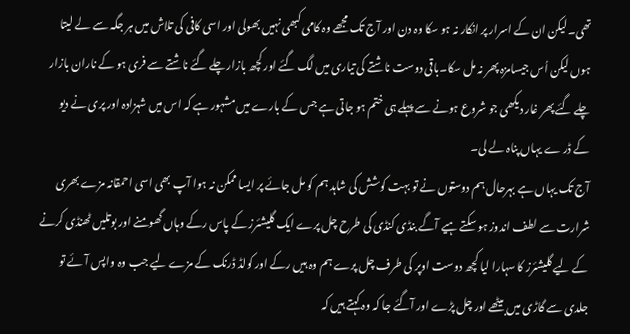تھی۔لیکن ان کے اسرار پر انکار نہ ہو سکا وہ دن اور آج تک مجھے وہ کامی کبھی نہیں بھولی اور اسی کافی کی تلاش میں ہر جگہ سے لے لیتا ہوں لیکن اُس جیسامزہ پھر نہ مل سکا۔باقی دوست ناشتے کی تیاری میں لگ گئے اور کچھ بازار چلے گئے ناشتے سے فری ہو کے ناران بازار چلے گئے پھر غار دیکھی جو شروع ہونے سے پہلے ہی ختم ہو جاتی ہے جس کے بارے میں مشہور ہے کہ اس میں شہزادہ اور پری نے دیو کے ڈر ے یہاں پناہ لے لی۔
آج تک یہاں ہے بہرحال ہم دوستوں نے تو بہت کوشش کی شاہد ہم کو مل جائے پر ایسا ممکن نہ ہوا آپ بھی اسی احمقانہ مزے بھری شرارت سے لطف اندوز ہو سکتے ہیے آگے بنڈی کنڈی کی طرح چل پرے ایک گلیشئرز کے پاس رکے وہاں گھومنے اور بوتلیں ٹھنڈی کرنے کے لیے گلیشئرز کا سہارا لیا کچھ دوست اوپر کی طرف چل پرے ہم وہ ہیں رکے اور کولڈ ڈرنک کے مزے لیے جب وہ واپس آئے تو جلدی سے گاڑی میں بیٹھے اور چل پڑے اور آگئے جا کہ وہ کہتے ہیں کہ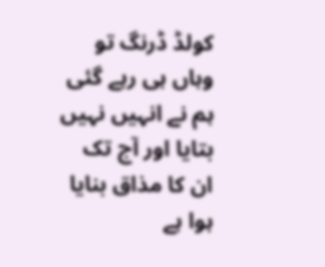کولڈ ڈرنگ تو وہاں ہی رہے گئی ہم نے انہیں نہیں بتایا اور آج تک ان کا مذاق بنایا ہوا ہے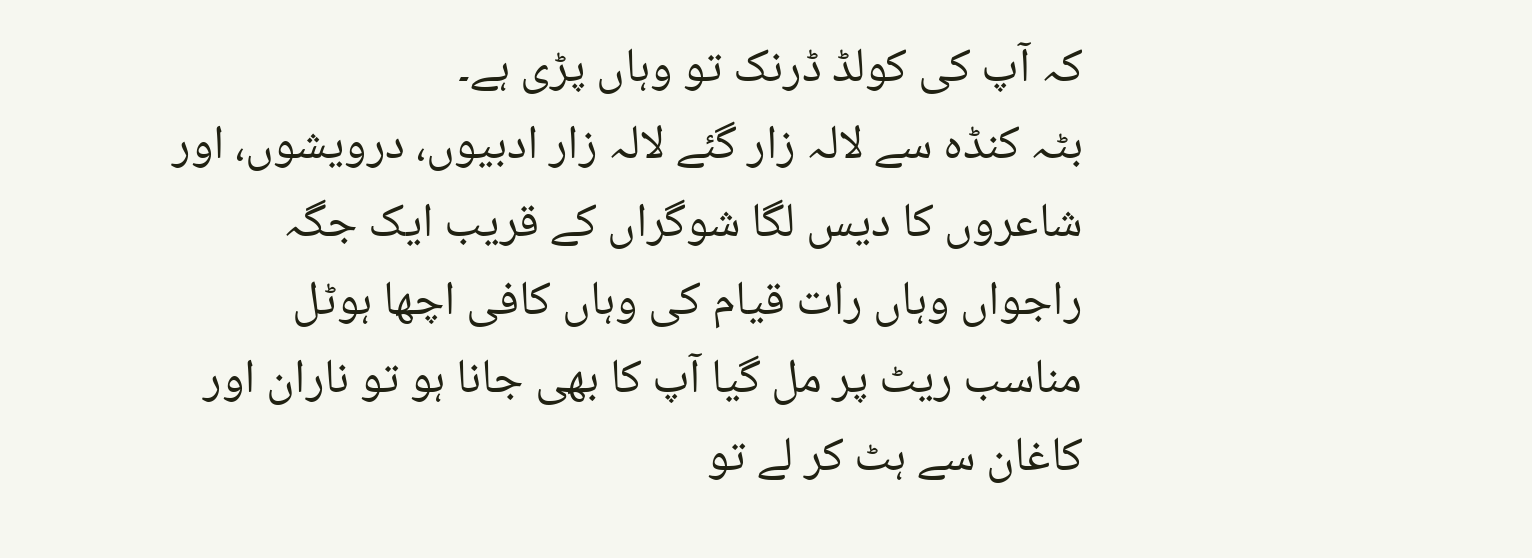کہ آپ کی کولڈ ڈرنک تو وہاں پڑی ہے۔
بٹہ کنڈہ سے لالہ زار گئے لالہ زار ادبیوں، درویشوں، اور شاعروں کا دیس لگا شوگراں کے قریب ایک جگہ راجواں وہاں رات قیام کی وہاں کافی اچھا ہوٹل مناسب ریٹ پر مل گیا آپ کا بھی جانا ہو تو ناران اور کاغان سے ہٹ کر لے تو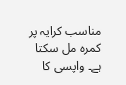مناسب کرایہ پر کمرہ مل سکتا ہے۔ واپسی کا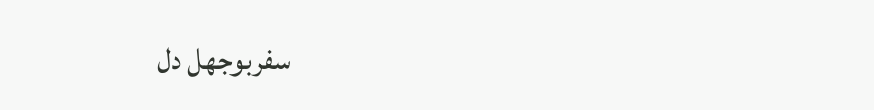سفربوجھل دل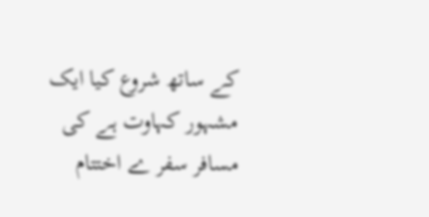کے ساتھ شروع کیا ایک مشہور کہاوت ہے کی مسافر سفر ے اختتام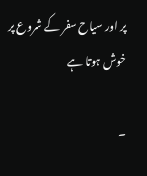پر اور سیاح سفر کے شروع پر خوش ہوتا ہے

۔